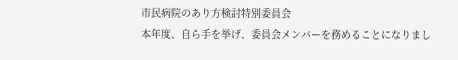市民病院のあり方検討特別委員会
本年度、自ら手を挙げ、委員会メンバーを務めることになりまし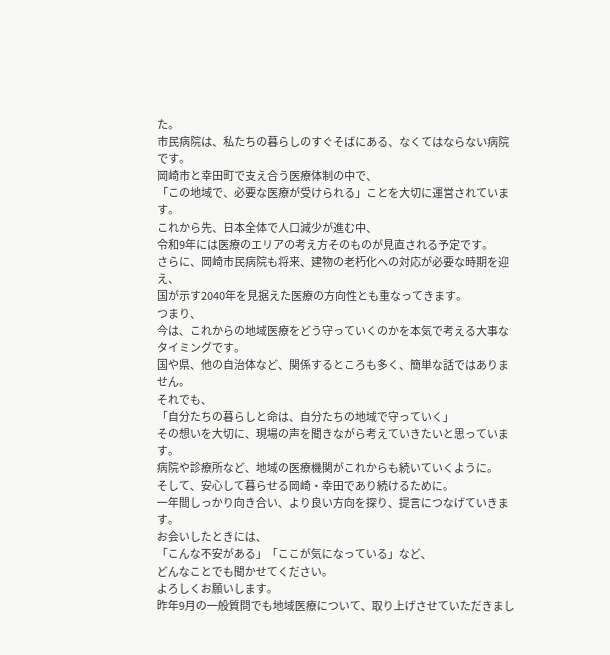た。
市民病院は、私たちの暮らしのすぐそばにある、なくてはならない病院です。
岡崎市と幸田町で支え合う医療体制の中で、
「この地域で、必要な医療が受けられる」ことを大切に運営されています。
これから先、日本全体で人口減少が進む中、
令和9年には医療のエリアの考え方そのものが見直される予定です。
さらに、岡崎市民病院も将来、建物の老朽化への対応が必要な時期を迎え、
国が示す2040年を見据えた医療の方向性とも重なってきます。
つまり、
今は、これからの地域医療をどう守っていくのかを本気で考える大事なタイミングです。
国や県、他の自治体など、関係するところも多く、簡単な話ではありません。
それでも、
「自分たちの暮らしと命は、自分たちの地域で守っていく」
その想いを大切に、現場の声を聞きながら考えていきたいと思っています。
病院や診療所など、地域の医療機関がこれからも続いていくように。
そして、安心して暮らせる岡崎・幸田であり続けるために。
一年間しっかり向き合い、より良い方向を探り、提言につなげていきます。
お会いしたときには、
「こんな不安がある」「ここが気になっている」など、
どんなことでも聞かせてください。
よろしくお願いします。
昨年9月の一般質問でも地域医療について、取り上げさせていただきまし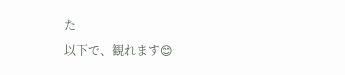た
以下で、観れます😊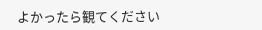よかったら観てください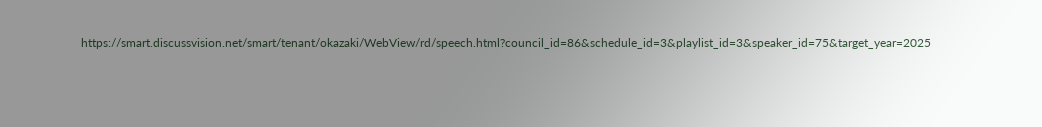https://smart.discussvision.net/smart/tenant/okazaki/WebView/rd/speech.html?council_id=86&schedule_id=3&playlist_id=3&speaker_id=75&target_year=2025